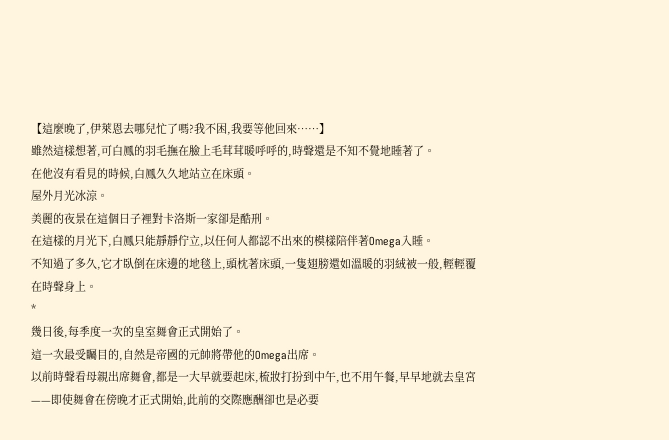【這麼晚了,伊萊恩去哪兒忙了嗎?我不困,我要等他回來……】
雖然這樣想著,可白鳳的羽毛撫在臉上毛茸茸暖呼呼的,時聲還是不知不覺地睡著了。
在他沒有看見的時候,白鳳久久地站立在床頭。
屋外月光冰涼。
美麗的夜景在這個日子裡對卡洛斯一家卻是酷刑。
在這樣的月光下,白鳳只能靜靜佇立,以任何人都認不出來的模樣陪伴著Omega入睡。
不知過了多久,它才臥倒在床邊的地毯上,頭枕著床頭,一隻翅膀還如溫暖的羽絨被一般,輕輕覆在時聲身上。
*
幾日後,每季度一次的皇室舞會正式開始了。
這一次最受矚目的,自然是帝國的元帥將帶他的Omega出席。
以前時聲看母親出席舞會,都是一大早就要起床,梳妝打扮到中午,也不用午餐,早早地就去皇宮——即使舞會在傍晚才正式開始,此前的交際應酬卻也是必要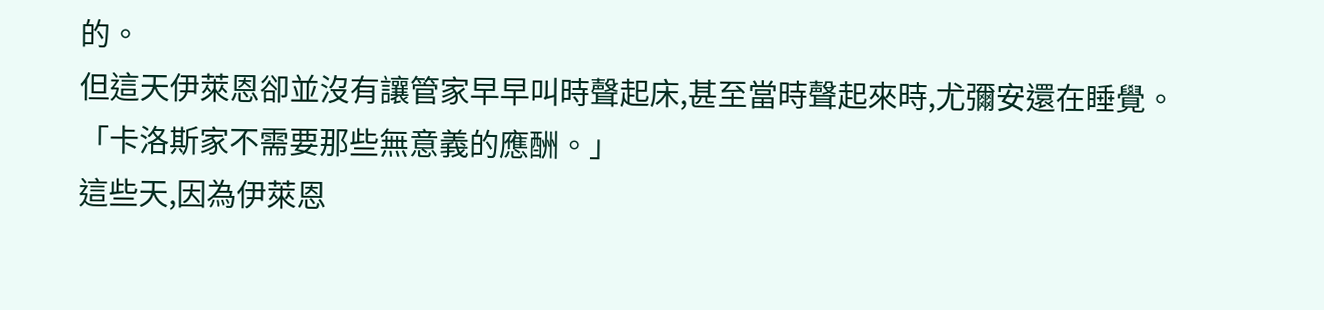的。
但這天伊萊恩卻並沒有讓管家早早叫時聲起床,甚至當時聲起來時,尤彌安還在睡覺。
「卡洛斯家不需要那些無意義的應酬。」
這些天,因為伊萊恩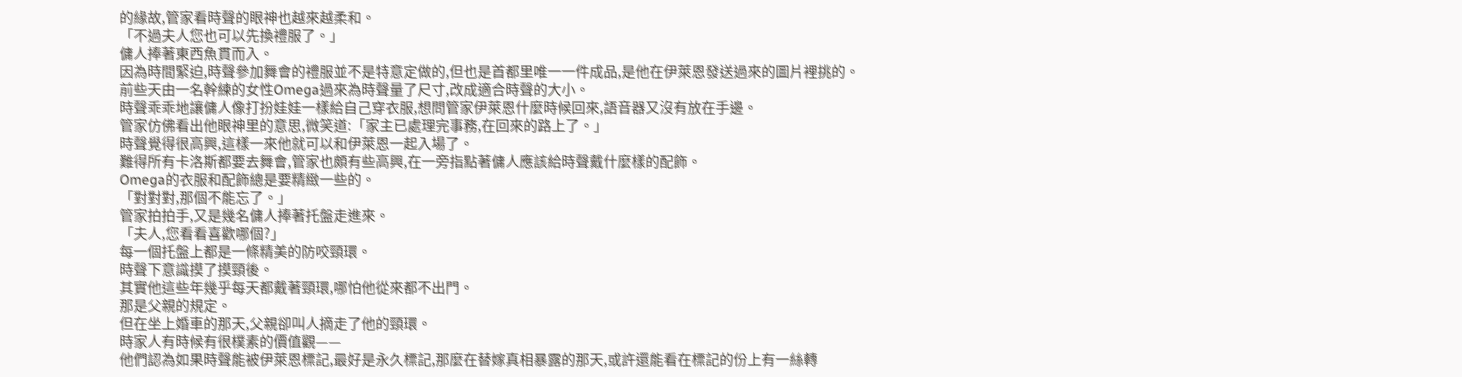的緣故,管家看時聲的眼神也越來越柔和。
「不過夫人您也可以先換禮服了。」
傭人捧著東西魚貫而入。
因為時間緊迫,時聲參加舞會的禮服並不是特意定做的,但也是首都里唯一一件成品,是他在伊萊恩發送過來的圖片裡挑的。
前些天由一名幹練的女性Omega過來為時聲量了尺寸,改成適合時聲的大小。
時聲乖乖地讓傭人像打扮娃娃一樣給自己穿衣服,想問管家伊萊恩什麼時候回來,語音器又沒有放在手邊。
管家仿佛看出他眼神里的意思,微笑道:「家主已處理完事務,在回來的路上了。」
時聲覺得很高興,這樣一來他就可以和伊萊恩一起入場了。
難得所有卡洛斯都要去舞會,管家也頗有些高興,在一旁指點著傭人應該給時聲戴什麼樣的配飾。
Omega的衣服和配飾總是要精緻一些的。
「對對對,那個不能忘了。」
管家拍拍手,又是幾名傭人捧著托盤走進來。
「夫人,您看看喜歡哪個?」
每一個托盤上都是一條精美的防咬頸環。
時聲下意識摸了摸頸後。
其實他這些年幾乎每天都戴著頸環,哪怕他從來都不出門。
那是父親的規定。
但在坐上婚車的那天,父親卻叫人摘走了他的頸環。
時家人有時候有很樸素的價值觀——
他們認為如果時聲能被伊萊恩標記,最好是永久標記,那麼在替嫁真相暴露的那天,或許還能看在標記的份上有一絲轉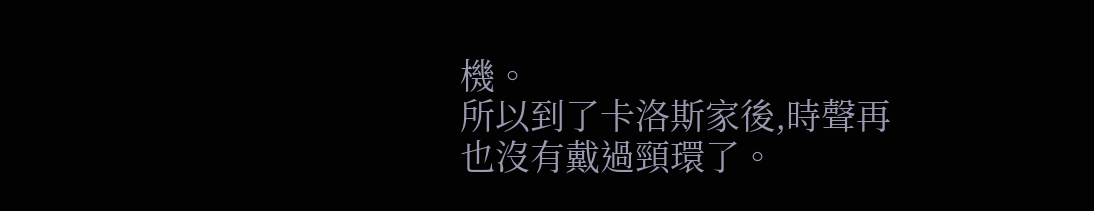機。
所以到了卡洛斯家後,時聲再也沒有戴過頸環了。